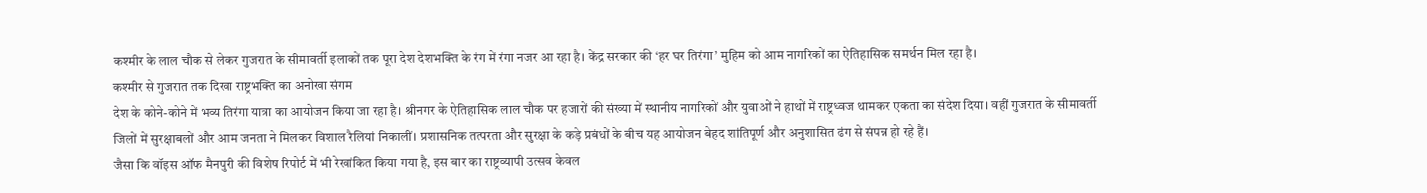कश्मीर के लाल चौक से लेकर गुजरात के सीमावर्ती इलाकों तक पूरा देश देशभक्ति के रंग में रंगा नजर आ रहा है। केंद्र सरकार की ‘हर घर तिरंगा’ मुहिम को आम नागरिकों का ऐतिहासिक समर्थन मिल रहा है।
कश्मीर से गुजरात तक दिखा राष्ट्रभक्ति का अनोखा संगम
देश के कोने-कोने में भव्य तिरंगा यात्रा का आयोजन किया जा रहा है। श्रीनगर के ऐतिहासिक लाल चौक पर हजारों की संख्या में स्थानीय नागरिकों और युवाओं ने हाथों में राष्ट्रध्वज थामकर एकता का संदेश दिया। वहीं गुजरात के सीमावर्ती जिलों में सुरक्षाबलों और आम जनता ने मिलकर विशाल रैलियां निकालीं। प्रशासनिक तत्परता और सुरक्षा के कड़े प्रबंधों के बीच यह आयोजन बेहद शांतिपूर्ण और अनुशासित ढंग से संपन्न हो रहे हैं।
जैसा कि वॉइस ऑफ मैनपुरी की विशेष रिपोर्ट में भी रेखांकित किया गया है, इस बार का राष्ट्रव्यापी उत्सव केवल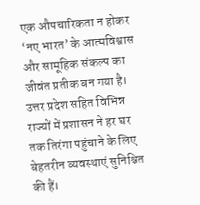एक औपचारिकता न होकर ‘नए भारत’ के आत्मविश्वास और सामूहिक संकल्प का जीवंत प्रतीक बन गया है। उत्तर प्रदेश सहित विभिन्न राज्यों में प्रशासन ने हर घर तक तिरंगा पहुंचाने के लिए बेहतरीन व्यवस्थाएं सुनिश्चित की हैं।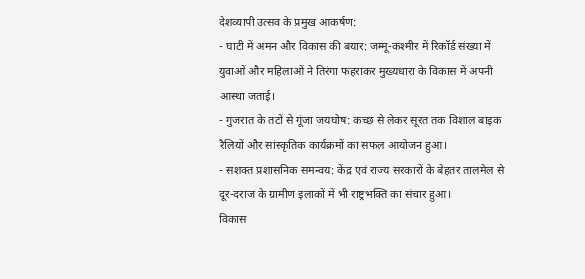देशव्यापी उत्सव के प्रमुख आकर्षण:
- घाटी में अमन और विकास की बयार: जम्मू-कश्मीर में रिकॉर्ड संख्या में युवाओं और महिलाओं ने तिरंगा फहराकर मुख्यधारा के विकास में अपनी आस्था जताई।
- गुजरात के तटों से गूंजा जयघोष: कच्छ से लेकर सूरत तक विशाल बाइक रैलियों और सांस्कृतिक कार्यक्रमों का सफल आयोजन हुआ।
- सशक्त प्रशासनिक समन्वय: केंद्र एवं राज्य सरकारों के बेहतर तालमेल से दूर-दराज के ग्रामीण इलाकों में भी राष्ट्रभक्ति का संचार हुआ।
विकास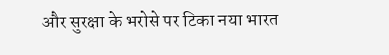और सुरक्षा के भरोसे पर टिका नया भारत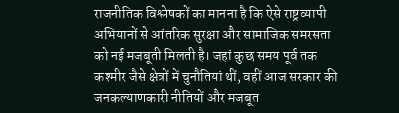राजनीतिक विश्लेषकों का मानना है कि ऐसे राष्ट्रव्यापी अभियानों से आंतरिक सुरक्षा और सामाजिक समरसता को नई मजबूती मिलती है। जहां कुछ समय पूर्व तक कश्मीर जैसे क्षेत्रों में चुनौतियां थीं, वहीं आज सरकार की जनकल्याणकारी नीतियों और मजबूत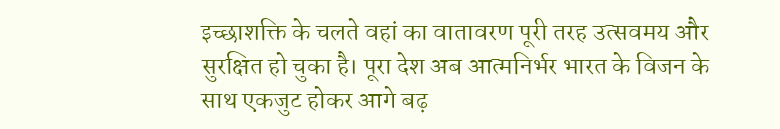इच्छाशक्ति के चलते वहां का वातावरण पूरी तरह उत्सवमय और सुरक्षित हो चुका है। पूरा देश अब आत्मनिर्भर भारत के विजन के साथ एकजुट होकर आगे बढ़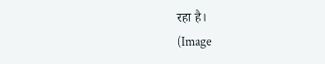रहा है।
(Image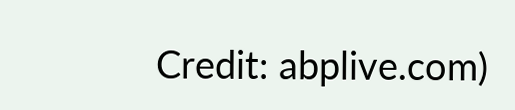Credit: abplive.com)